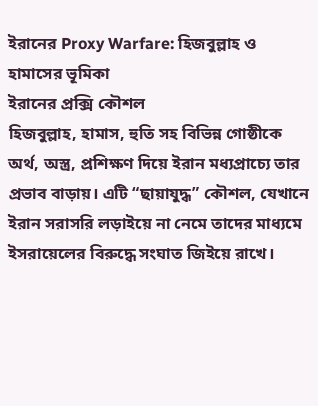ইরানের Proxy Warfare: হিজবুল্লাহ ও হামাসের ভূমিকা
ইরানের প্রক্সি কৌশল
হিজবুল্লাহ, হামাস, হুতি সহ বিভিন্ন গোষ্ঠীকে অর্থ, অস্ত্র, প্রশিক্ষণ দিয়ে ইরান মধ্যপ্রাচ্যে তার প্রভাব বাড়ায়। এটি “ছায়াযুদ্ধ” কৌশল, যেখানে ইরান সরাসরি লড়াইয়ে না নেমে তাদের মাধ্যমে ইসরায়েলের বিরুদ্ধে সংঘাত জিইয়ে রাখে।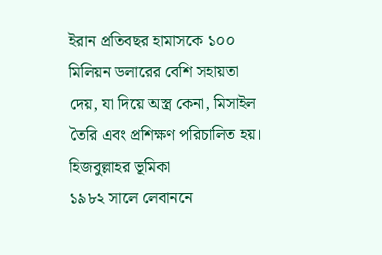ইরান প্রতিবছর হামাসকে ১০০ মিলিয়ন ডলারের বেশি সহায়তা দেয়, যা দিয়ে অস্ত্র কেনা, মিসাইল তৈরি এবং প্রশিক্ষণ পরিচালিত হয়।
হিজবুল্লাহর ভূমিকা
১৯৮২ সালে লেবাননে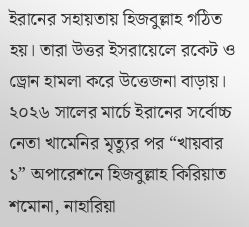ইরানের সহায়তায় হিজবুল্লাহ গঠিত হয়। তারা উত্তর ইসরায়েলে রকেট ও ড্রোন হামলা করে উত্তেজনা বাড়ায়। ২০২৬ সালের মার্চে ইরানের সর্বোচ্চ নেতা খামেনির মৃত্যুর পর “খায়বার ১” অপারেশনে হিজবুল্লাহ কিরিয়াত শমোনা, নাহারিয়া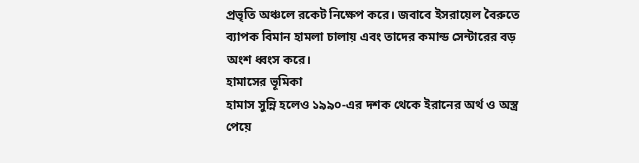প্রভৃতি অঞ্চলে রকেট নিক্ষেপ করে। জবাবে ইসরায়েল বৈরুতে ব্যাপক বিমান হামলা চালায় এবং তাদের কমান্ড সেন্টারের বড় অংশ ধ্বংস করে।
হামাসের ভূমিকা
হামাস সুন্নি হলেও ১৯৯০-এর দশক থেকে ইরানের অর্থ ও অস্ত্র পেয়ে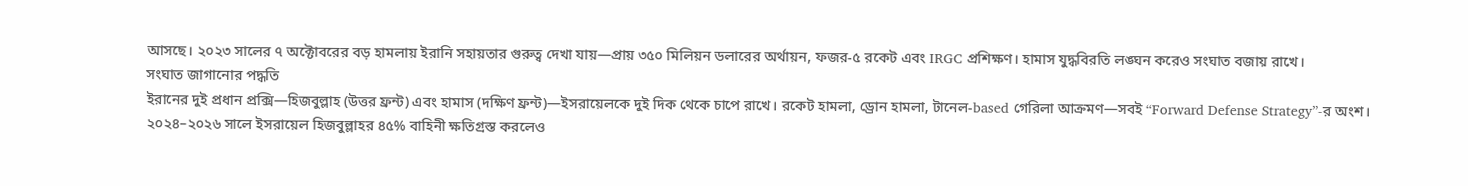আসছে। ২০২৩ সালের ৭ অক্টোবরের বড় হামলায় ইরানি সহায়তার গুরুত্ব দেখা যায়—প্রায় ৩৫০ মিলিয়ন ডলারের অর্থায়ন, ফজর-৫ রকেট এবং IRGC প্রশিক্ষণ। হামাস যুদ্ধবিরতি লঙ্ঘন করেও সংঘাত বজায় রাখে।
সংঘাত জাগানোর পদ্ধতি
ইরানের দুই প্রধান প্রক্সি—হিজবুল্লাহ (উত্তর ফ্রন্ট) এবং হামাস (দক্ষিণ ফ্রন্ট)—ইসরায়েলকে দুই দিক থেকে চাপে রাখে। রকেট হামলা, ড্রোন হামলা, টানেল-based গেরিলা আক্রমণ—সবই “Forward Defense Strategy”-র অংশ। ২০২৪–২০২৬ সালে ইসরায়েল হিজবুল্লাহর ৪৫% বাহিনী ক্ষতিগ্রস্ত করলেও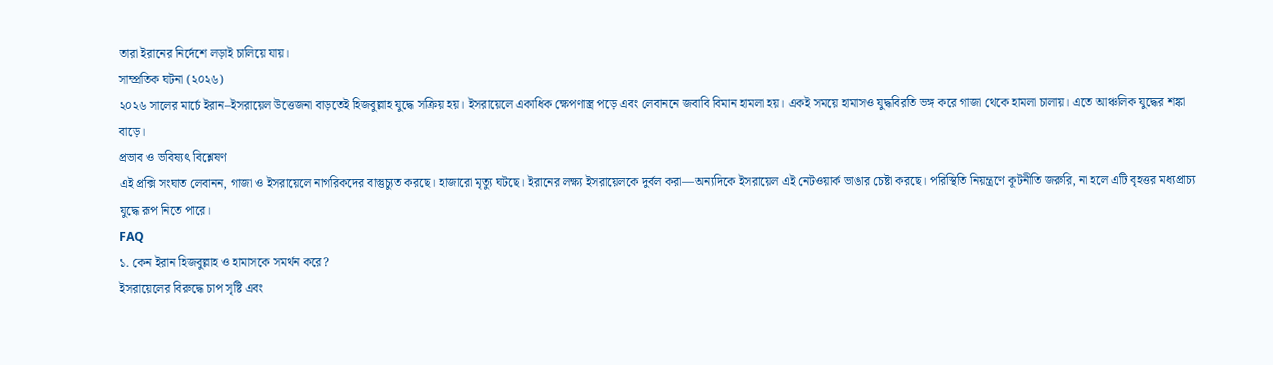তারা ইরানের নির্দেশে লড়াই চালিয়ে যায়।
সাম্প্রতিক ঘটনা (২০২৬)
২০২৬ সালের মার্চে ইরান–ইসরায়েল উত্তেজনা বাড়তেই হিজবুল্লাহ যুদ্ধে সক্রিয় হয়। ইসরায়েলে একাধিক ক্ষেপণাস্ত্র পড়ে এবং লেবাননে জবাবি বিমান হামলা হয়। একই সময়ে হামাসও যুদ্ধবিরতি ভঙ্গ করে গাজা থেকে হামলা চালায়। এতে আঞ্চলিক যুদ্ধের শঙ্কা বাড়ে।
প্রভাব ও ভবিষ্যৎ বিশ্লেষণ
এই প্রক্সি সংঘাত লেবানন, গাজা ও ইসরায়েলে নাগরিকদের বাস্তুচ্যুত করছে। হাজারো মৃত্যু ঘটছে। ইরানের লক্ষ্য ইসরায়েলকে দুর্বল করা—অন্যদিকে ইসরায়েল এই নেটওয়ার্ক ভাঙার চেষ্টা করছে। পরিস্থিতি নিয়ন্ত্রণে কূটনীতি জরুরি, না হলে এটি বৃহত্তর মধ্যপ্রাচ্য যুদ্ধে রূপ নিতে পারে।
FAQ
১. কেন ইরান হিজবুল্লাহ ও হামাসকে সমর্থন করে?
ইসরায়েলের বিরুদ্ধে চাপ সৃষ্টি এবং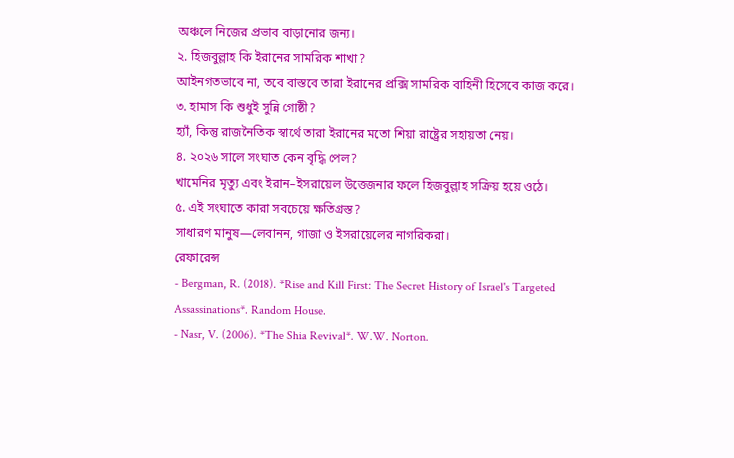অঞ্চলে নিজের প্রভাব বাড়ানোর জন্য।
২. হিজবুল্লাহ কি ইরানের সামরিক শাখা?
আইনগতভাবে না, তবে বাস্তবে তারা ইরানের প্রক্সি সামরিক বাহিনী হিসেবে কাজ করে।
৩. হামাস কি শুধুই সুন্নি গোষ্ঠী?
হ্যাঁ, কিন্তু রাজনৈতিক স্বার্থে তারা ইরানের মতো শিয়া রাষ্ট্রের সহায়তা নেয়।
৪. ২০২৬ সালে সংঘাত কেন বৃদ্ধি পেল?
খামেনির মৃত্যু এবং ইরান–ইসরায়েল উত্তেজনার ফলে হিজবুল্লাহ সক্রিয় হয়ে ওঠে।
৫. এই সংঘাতে কারা সবচেয়ে ক্ষতিগ্রস্ত?
সাধারণ মানুষ—লেবানন, গাজা ও ইসরায়েলের নাগরিকরা।
রেফারেন্স
- Bergman, R. (2018). *Rise and Kill First: The Secret History of Israel's Targeted Assassinations*. Random House.
- Nasr, V. (2006). *The Shia Revival*. W.W. Norton.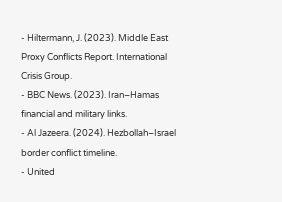- Hiltermann, J. (2023). Middle East Proxy Conflicts Report. International Crisis Group.
- BBC News. (2023). Iran–Hamas financial and military links.
- Al Jazeera. (2024). Hezbollah–Israel border conflict timeline.
- United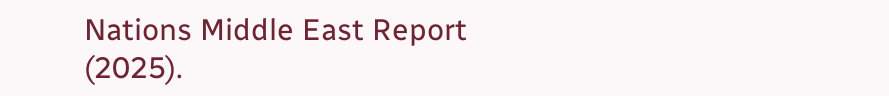Nations Middle East Report (2025).